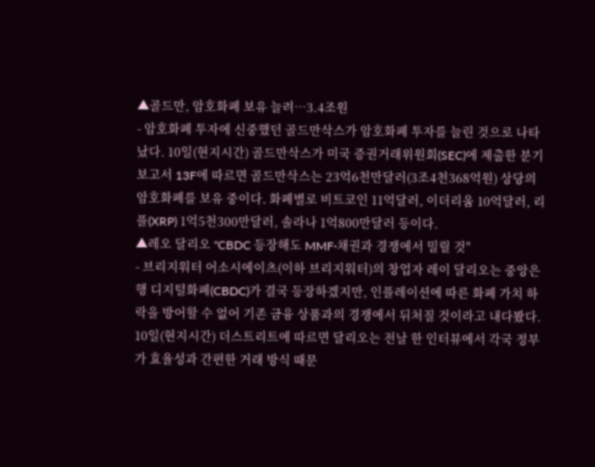▲골드만, 암호화폐 보유 늘려…3.4조원
- 암호화폐 투자에 신중했던 골드만삭스가 암호화폐 투자를 늘린 것으로 나타났다. 10일(현지시간) 골드만삭스가 미국 증권거래위원회(SEC)에 제출한 분기보고서 13F에 따르면 골드만삭스는 23억6천만달러(3조4천368억원) 상당의 암호화폐를 보유 중이다. 화폐별로 비트코인 11억달러, 이더리움 10억달러, 리플(XRP) 1억5천300만달러, 솔라나 1억800만달러 등이다.
▲레오 달리오 "CBDC 등장해도 MMF·채권과 경쟁에서 밀릴 것"
- 브리지워터 어소시에이츠(이하 브리지워터)의 창업자 레이 달리오는 중앙은행 디지털화폐(CBDC)가 결국 등장하겠지만, 인플레이션에 따른 화폐 가치 하락을 방어할 수 없어 기존 금융 상품과의 경쟁에서 뒤처질 것이라고 내다봤다. 10일(현지시간) 더스트리트에 따르면 달리오는 전날 한 인터뷰에서 각국 정부가 효율성과 간편한 거래 방식 때문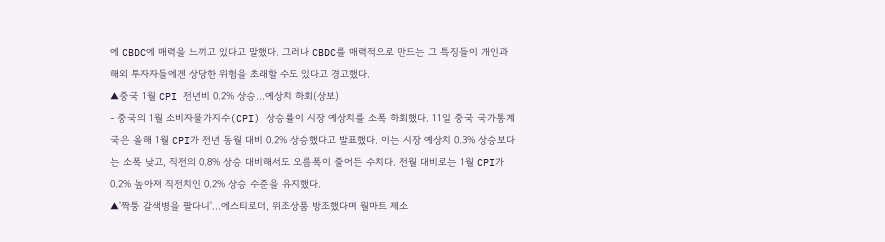에 CBDC에 매력을 느끼고 있다고 말했다. 그러나 CBDC를 매력적으로 만드는 그 특징들이 개인과 해외 투자자들에겐 상당한 위험을 초래할 수도 있다고 경고했다.
▲중국 1월 CPI 전년비 0.2% 상승…예상치 하회(상보)
- 중국의 1월 소비자물가지수(CPI) 상승률이 시장 예상치를 소폭 하회했다. 11일 중국 국가통계국은 올해 1월 CPI가 전년 동월 대비 0.2% 상승했다고 발표했다. 이는 시장 예상치 0.3% 상승보다는 소폭 낮고, 직전의 0.8% 상승 대비해서도 오름폭이 줄어든 수치다. 전월 대비로는 1월 CPI가 0.2% 높아져 직전치인 0.2% 상승 수준을 유지했다.
▲'짝퉁 갈색병을 팔다니'…에스티로더, 위조상품 방조했다며 월마트 제소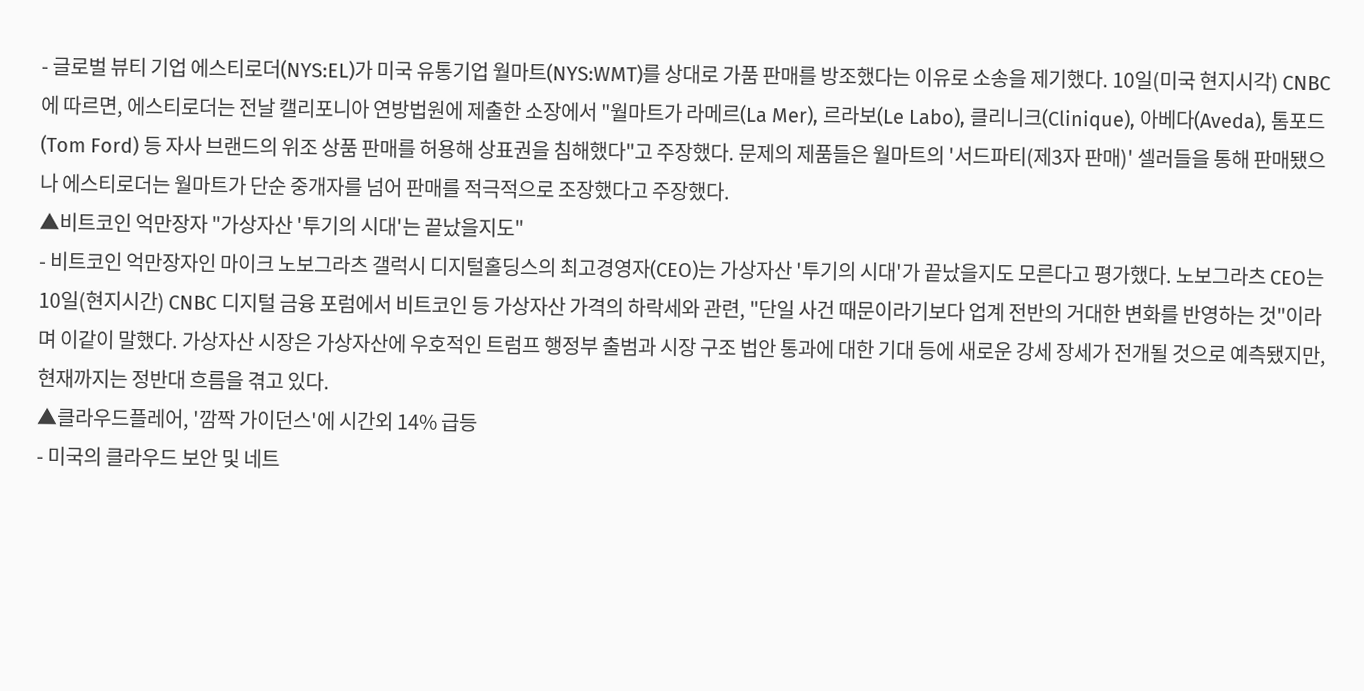- 글로벌 뷰티 기업 에스티로더(NYS:EL)가 미국 유통기업 월마트(NYS:WMT)를 상대로 가품 판매를 방조했다는 이유로 소송을 제기했다. 10일(미국 현지시각) CNBC에 따르면, 에스티로더는 전날 캘리포니아 연방법원에 제출한 소장에서 "월마트가 라메르(La Mer), 르라보(Le Labo), 클리니크(Clinique), 아베다(Aveda), 톰포드(Tom Ford) 등 자사 브랜드의 위조 상품 판매를 허용해 상표권을 침해했다"고 주장했다. 문제의 제품들은 월마트의 '서드파티(제3자 판매)' 셀러들을 통해 판매됐으나 에스티로더는 월마트가 단순 중개자를 넘어 판매를 적극적으로 조장했다고 주장했다.
▲비트코인 억만장자 "가상자산 '투기의 시대'는 끝났을지도"
- 비트코인 억만장자인 마이크 노보그라츠 갤럭시 디지털홀딩스의 최고경영자(CEO)는 가상자산 '투기의 시대'가 끝났을지도 모른다고 평가했다. 노보그라츠 CEO는 10일(현지시간) CNBC 디지털 금융 포럼에서 비트코인 등 가상자산 가격의 하락세와 관련, "단일 사건 때문이라기보다 업계 전반의 거대한 변화를 반영하는 것"이라며 이같이 말했다. 가상자산 시장은 가상자산에 우호적인 트럼프 행정부 출범과 시장 구조 법안 통과에 대한 기대 등에 새로운 강세 장세가 전개될 것으로 예측됐지만, 현재까지는 정반대 흐름을 겪고 있다.
▲클라우드플레어, '깜짝 가이던스'에 시간외 14% 급등
- 미국의 클라우드 보안 및 네트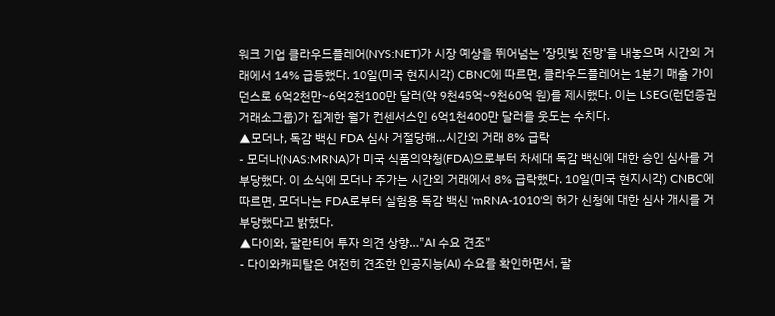워크 기업 클라우드플레어(NYS:NET)가 시장 예상을 뛰어넘는 '장밋빛 전망'을 내놓으며 시간외 거래에서 14% 급등했다. 10일(미국 현지시각) CBNC에 따르면, 클라우드플레어는 1분기 매출 가이던스로 6억2천만~6억2천100만 달러(약 9천45억~9천60억 원)를 제시했다. 이는 LSEG(런던증권거래소그룹)가 집계한 월가 컨센서스인 6억1천400만 달러를 웃도는 수치다.
▲모더나, 독감 백신 FDA 심사 거절당해…시간외 거래 8% 급락
- 모더나(NAS:MRNA)가 미국 식품의약청(FDA)으로부터 차세대 독감 백신에 대한 승인 심사를 거부당했다. 이 소식에 모더나 주가는 시간외 거래에서 8% 급락했다. 10일(미국 현지시각) CNBC에 따르면, 모더나는 FDA로부터 실험용 독감 백신 'mRNA-1010'의 허가 신청에 대한 심사 개시를 거부당했다고 밝혔다.
▲다이와, 팔란티어 투자 의견 상향…"AI 수요 견조"
- 다이와캐피탈은 여전히 견조한 인공지능(AI) 수요를 확인하면서, 팔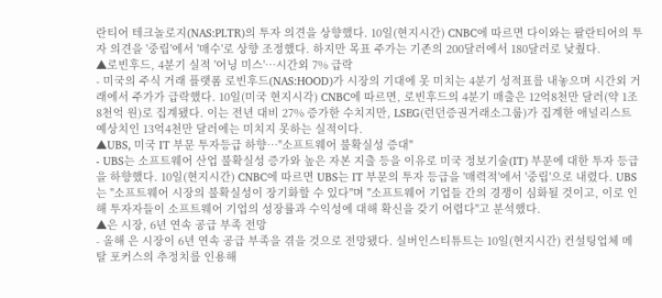란티어 테크놀로지(NAS:PLTR)의 투자 의견을 상향했다. 10일(현지시간) CNBC에 따르면 다이와는 팔란티어의 투자 의견을 '중립'에서 '매수'로 상향 조정했다. 하지만 목표 주가는 기존의 200달러에서 180달러로 낮췄다.
▲로빈후드, 4분기 실적 '어닝 미스'…시간외 7% 급락
- 미국의 주식 거래 플랫폼 로빈후드(NAS:HOOD)가 시장의 기대에 못 미치는 4분기 성적표를 내놓으며 시간외 거래에서 주가가 급락했다. 10일(미국 현지시각) CNBC에 따르면, 로빈후드의 4분기 매출은 12억8천만 달러(약 1조8천억 원)로 집계됐다. 이는 전년 대비 27% 증가한 수치지만, LSEG(런던증권거래소그룹)가 집계한 애널리스트 예상치인 13억4천만 달러에는 미치지 못하는 실적이다.
▲UBS, 미국 IT 부문 투자등급 하향…"소프트웨어 불확실성 증대"
- UBS는 소프트웨어 산업 불확실성 증가와 높은 자본 지출 등을 이유로 미국 정보기술(IT) 부문에 대한 투자 등급을 하향했다. 10일(현지시간) CNBC에 따르면 UBS는 IT 부문의 투자 등급을 '매력적'에서 '중립'으로 내렸다. UBS는 "소프트웨어 시장의 불확실성이 장기화할 수 있다"며 "소프트웨어 기업들 간의 경쟁이 심화될 것이고, 이로 인해 투자자들이 소프트웨어 기업의 성장률과 수익성에 대해 확신을 갖기 어렵다"고 분석했다.
▲은 시장, 6년 연속 공급 부족 전망
- 올해 은 시장이 6년 연속 공급 부족을 겪을 것으로 전망됐다. 실버인스티튜트는 10일(현지시간) 컨설팅업체 메탈 포커스의 추정치를 인용해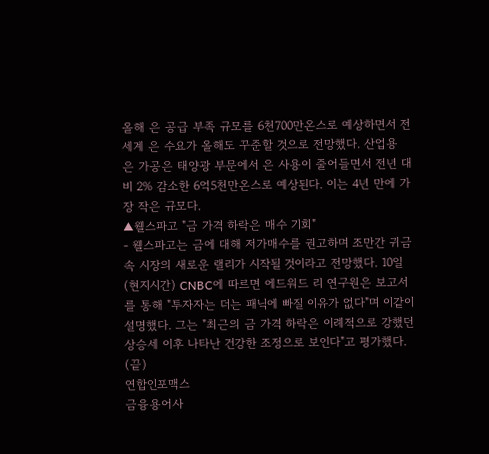올해 은 공급 부족 규모를 6천700만온스로 예상하면서 전 세계 은 수요가 올해도 꾸준할 것으로 전망했다. 산업용 은 가공은 태양광 부문에서 은 사용이 줄어들면서 전년 대비 2% 감소한 6억5천만온스로 예상된다. 이는 4년 만에 가장 작은 규모다.
▲웰스파고 "금 가격 하락은 매수 기회"
- 웰스파고는 금에 대해 저가매수를 권고하며 조만간 귀금속 시장의 새로운 랠리가 시작될 것이라고 전망했다. 10일(현지시간) CNBC에 따르면 에드워드 리 연구원은 보고서를 통해 "투자자는 더는 패닉에 빠질 이유가 없다"며 이같이 설명했다. 그는 "최근의 금 가격 하락은 이례적으로 강했던 상승세 이후 나타난 건강한 조정으로 보인다"고 평가했다.
(끝)
연합인포맥스
금융용어사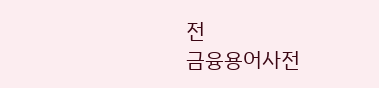전
금융용어사전